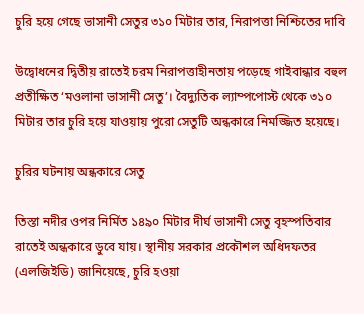চুরি হয়ে গেছে ভাসানী সেতুর ৩১০ মিটার তার, নিরাপত্তা নিশ্চিতের দাবি

উদ্বোধনের দ্বিতীয় রাতেই চরম নিরাপত্তাহীনতায় পড়েছে গাইবান্ধার বহুল প্রতীক্ষিত ‘মওলানা ভাসানী সেতু’। বৈদ্যুতিক ল্যাম্পপোস্ট থেকে ৩১০ মিটার তার চুরি হয়ে যাওয়ায় পুরো সেতুটি অন্ধকারে নিমজ্জিত হয়েছে।

চুরির ঘটনায় অন্ধকারে সেতু

তিস্তা নদীর ওপর নির্মিত ১৪৯০ মিটার দীর্ঘ ভাসানী সেতু বৃহস্পতিবার রাতেই অন্ধকারে ডুবে যায়। স্থানীয় সরকার প্রকৌশল অধিদফতর (এলজিইডি) জানিয়েছে, চুরি হওয়া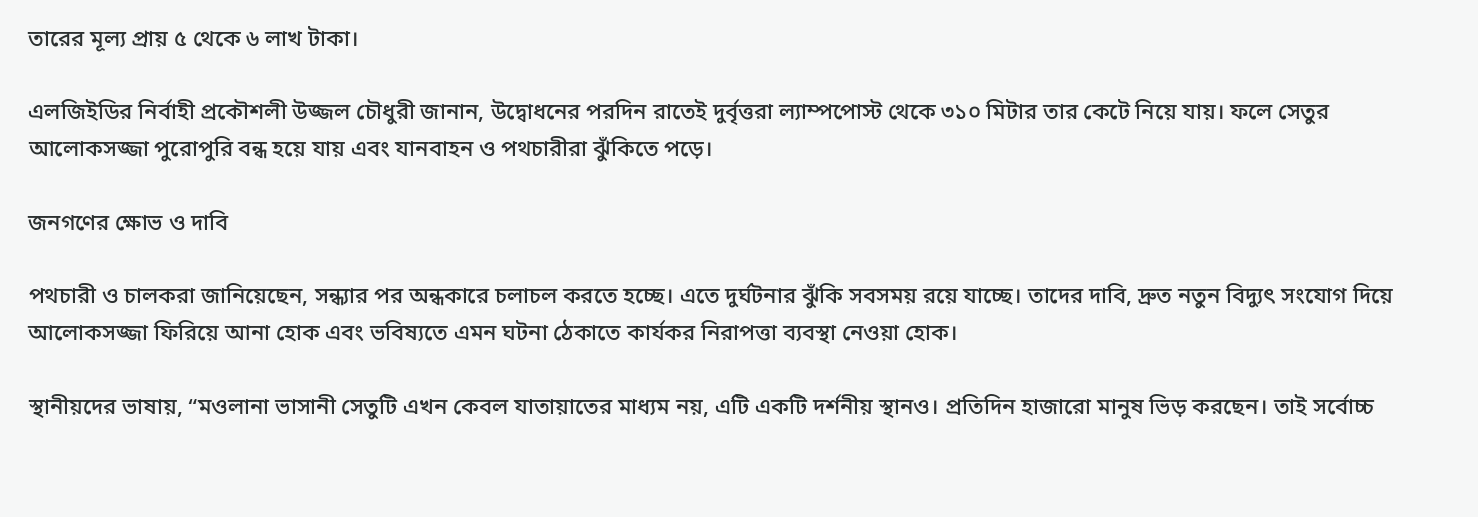তারের মূল্য প্রায় ৫ থেকে ৬ লাখ টাকা।

এলজিইডির নির্বাহী প্রকৌশলী উজ্জল চৌধুরী জানান, উদ্বোধনের পরদিন রাতেই দুর্বৃত্তরা ল্যাম্পপোস্ট থেকে ৩১০ মিটার তার কেটে নিয়ে যায়। ফলে সেতুর আলোকসজ্জা পুরোপুরি বন্ধ হয়ে যায় এবং যানবাহন ও পথচারীরা ঝুঁকিতে পড়ে।

জনগণের ক্ষোভ ও দাবি

পথচারী ও চালকরা জানিয়েছেন, সন্ধ্যার পর অন্ধকারে চলাচল করতে হচ্ছে। এতে দুর্ঘটনার ঝুঁকি সবসময় রয়ে যাচ্ছে। তাদের দাবি, দ্রুত নতুন বিদ্যুৎ সংযোগ দিয়ে আলোকসজ্জা ফিরিয়ে আনা হোক এবং ভবিষ্যতে এমন ঘটনা ঠেকাতে কার্যকর নিরাপত্তা ব্যবস্থা নেওয়া হোক।

স্থানীয়দের ভাষায়, “মওলানা ভাসানী সেতুটি এখন কেবল যাতায়াতের মাধ্যম নয়, এটি একটি দর্শনীয় স্থানও। প্রতিদিন হাজারো মানুষ ভিড় করছেন। তাই সর্বোচ্চ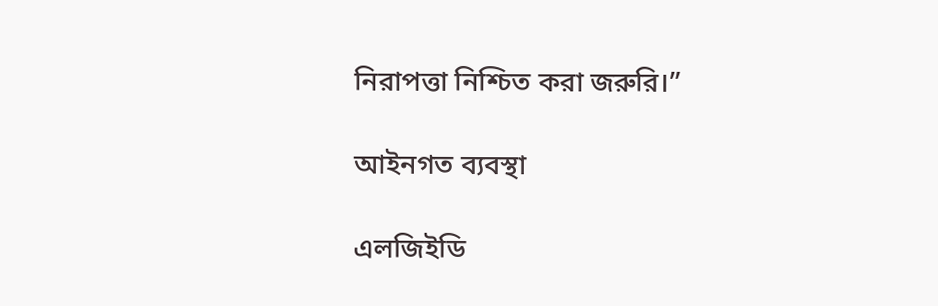নিরাপত্তা নিশ্চিত করা জরুরি।”

আইনগত ব্যবস্থা

এলজিইডি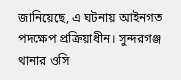জানিয়েছে, এ ঘটনায় আইনগত পদক্ষেপ প্রক্রিয়াধীন। সুন্দরগঞ্জ থানার ওসি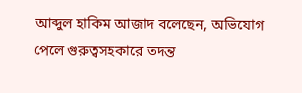আব্দুল হাকিম আজাদ বলেছেন, অভিযোগ পেলে গুরুত্বসহকারে তদন্ত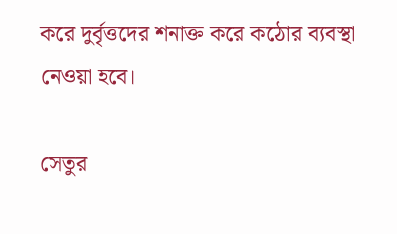করে দুর্বৃত্তদের শনাক্ত করে কঠোর ব্যবস্থা নেওয়া হবে।

সেতুর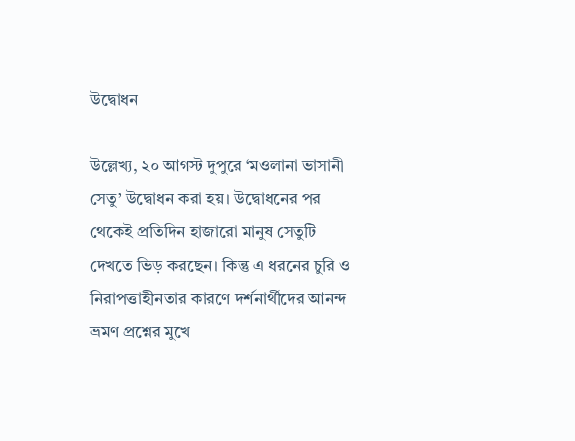উদ্বোধন

উল্লেখ্য, ২০ আগস্ট দুপুরে ‘মওলানা ভাসানী সেতু’ উদ্বোধন করা হয়। উদ্বোধনের পর থেকেই প্রতিদিন হাজারো মানুষ সেতুটি দেখতে ভিড় করছেন। কিন্তু এ ধরনের চুরি ও নিরাপত্তাহীনতার কারণে দর্শনার্থীদের আনন্দ ভ্রমণ প্রশ্নের মুখে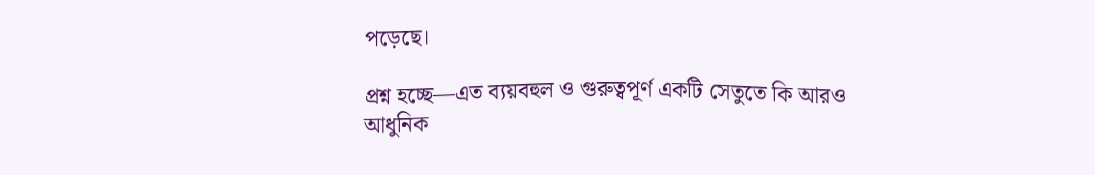পড়েছে।

প্রশ্ন হচ্ছে—এত ব্যয়বহুল ও গুরুত্বপূর্ণ একটি সেতুতে কি আরও আধুনিক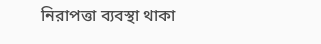নিরাপত্তা ব্যবস্থা থাকা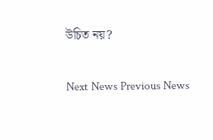উচিত নয়?

Next News Previous News